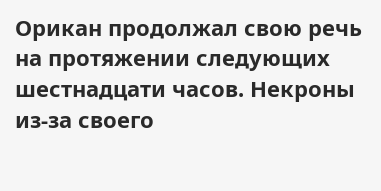Орикан продолжал свою речь на протяжении следующих шестнадцати часов. Некроны из-за своего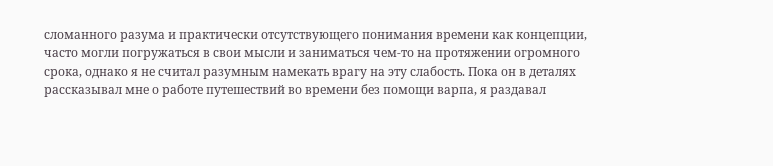сломанного разума и практически отсутствующего понимания времени как концепции, часто могли погружаться в свои мысли и заниматься чем-то на протяжении огромного срока, однако я не считал разумным намекать врагу на эту слабость. Пока он в деталях рассказывал мне о работе путешествий во времени без помощи варпа, я раздавал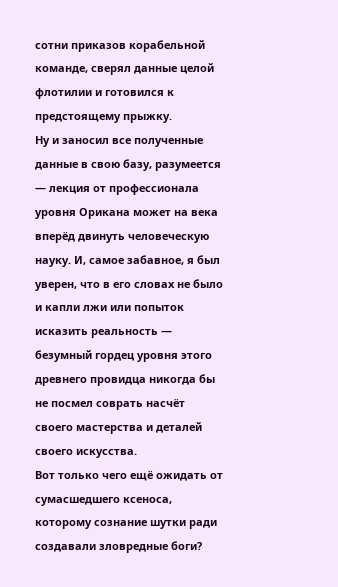сотни приказов корабельной команде, сверял данные целой флотилии и готовился к предстоящему прыжку.
Ну и заносил все полученные данные в свою базу, разумеется — лекция от профессионала уровня Орикана может на века вперёд двинуть человеческую науку. И, самое забавное, я был уверен, что в его словах не было и капли лжи или попыток исказить реальность — безумный гордец уровня этого древнего провидца никогда бы не посмел соврать насчёт своего мастерства и деталей своего искусства.
Вот только чего ещё ожидать от сумасшедшего ксеноса, которому сознание шутки ради создавали зловредные боги?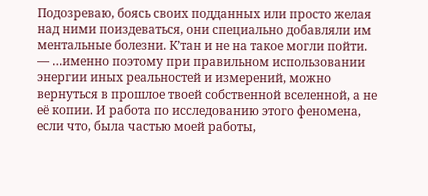Подозреваю, боясь своих подданных или просто желая над ними поиздеваться, они специально добавляли им ментальные болезни. К’тан и не на такое могли пойти.
— …именно поэтому при правильном использовании энергии иных реальностей и измерений, можно вернуться в прошлое твоей собственной вселенной, а не её копии. И работа по исследованию этого феномена, если что, была частью моей работы,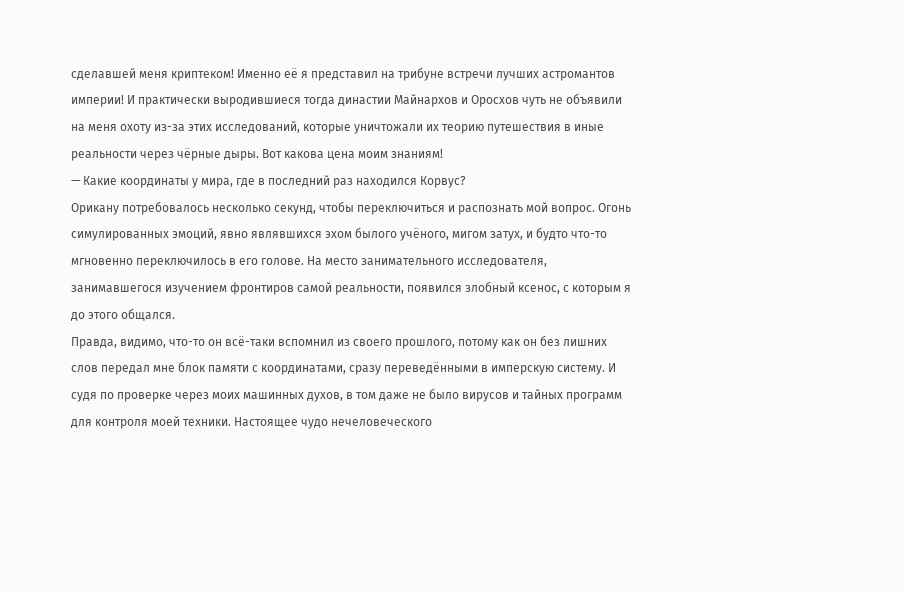сделавшей меня криптеком! Именно её я представил на трибуне встречи лучших астромантов империи! И практически выродившиеся тогда династии Майнархов и Оросхов чуть не объявили на меня охоту из-за этих исследований, которые уничтожали их теорию путешествия в иные реальности через чёрные дыры. Вот какова цена моим знаниям!
— Какие координаты у мира, где в последний раз находился Корвус?
Орикану потребовалось несколько секунд, чтобы переключиться и распознать мой вопрос. Огонь симулированных эмоций, явно являвшихся эхом былого учёного, мигом затух, и будто что-то мгновенно переключилось в его голове. На место занимательного исследователя, занимавшегося изучением фронтиров самой реальности, появился злобный ксенос, с которым я до этого общался.
Правда, видимо, что-то он всё-таки вспомнил из своего прошлого, потому как он без лишних слов передал мне блок памяти с координатами, сразу переведёнными в имперскую систему. И судя по проверке через моих машинных духов, в том даже не было вирусов и тайных программ для контроля моей техники. Настоящее чудо нечеловеческого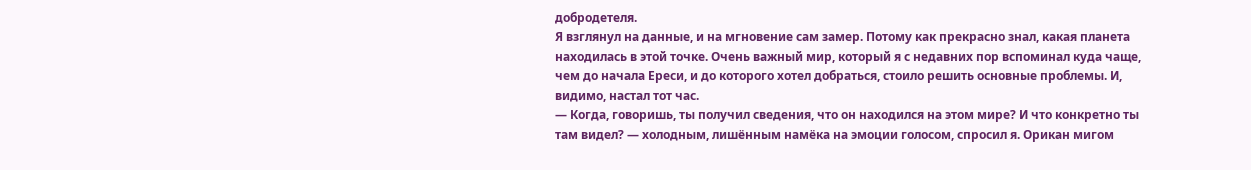добродетеля.
Я взглянул на данные, и на мгновение сам замер. Потому как прекрасно знал, какая планета находилась в этой точке. Очень важный мир, который я с недавних пор вспоминал куда чаще, чем до начала Ереси, и до которого хотел добраться, стоило решить основные проблемы. И, видимо, настал тот час.
— Когда, говоришь, ты получил сведения, что он находился на этом мире? И что конкретно ты там видел? — холодным, лишённым намёка на эмоции голосом, спросил я. Орикан мигом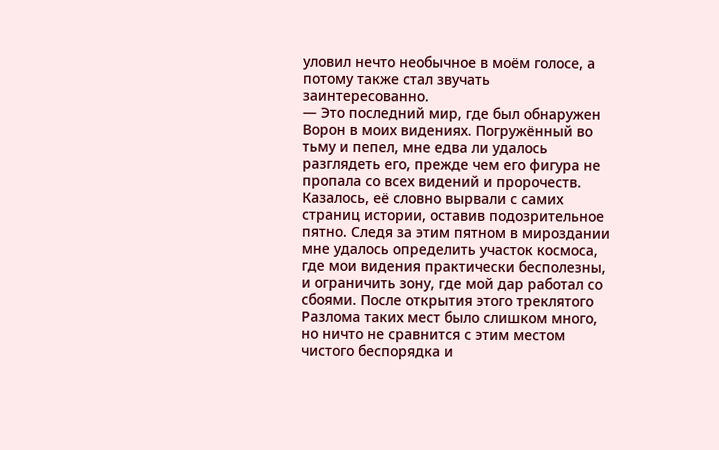уловил нечто необычное в моём голосе, а потому также стал звучать заинтересованно.
— Это последний мир, где был обнаружен Ворон в моих видениях. Погружённый во тьму и пепел, мне едва ли удалось разглядеть его, прежде чем его фигура не пропала со всех видений и пророчеств. Казалось, её словно вырвали с самих страниц истории, оставив подозрительное пятно. Следя за этим пятном в мироздании мне удалось определить участок космоса, где мои видения практически бесполезны, и ограничить зону, где мой дар работал со сбоями. После открытия этого треклятого Разлома таких мест было слишком много, но ничто не сравнится с этим местом чистого беспорядка и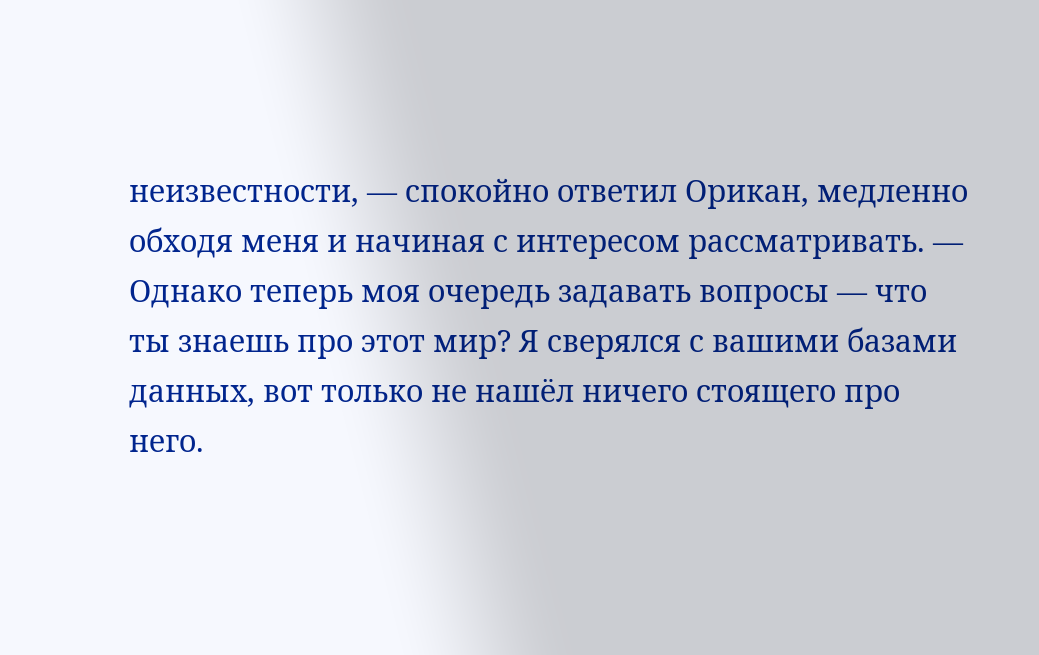неизвестности, — спокойно ответил Орикан, медленно обходя меня и начиная с интересом рассматривать. — Однако теперь моя очередь задавать вопросы — что ты знаешь про этот мир? Я сверялся с вашими базами данных, вот только не нашёл ничего стоящего про него.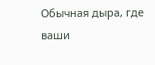Обычная дыра, где ваши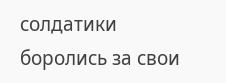солдатики боролись за свои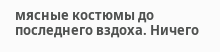мясные костюмы до последнего вздоха. Ничего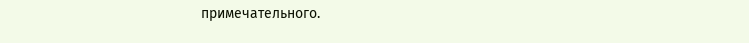примечательного.